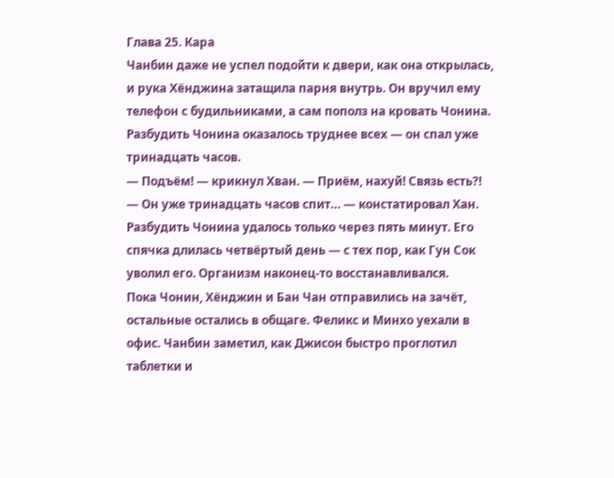Глава 25. Кара
Чанбин даже не успел подойти к двери, как она открылась, и рука Хёнджина затащила парня внутрь. Он вручил ему телефон с будильниками, а сам пополз на кровать Чонина. Разбудить Чонина оказалось труднее всех — он спал уже тринадцать часов.
— Подъём! — крикнул Хван. — Приём, нахуй! Связь есть?!
— Он уже тринадцать часов спит… — констатировал Хан.
Разбудить Чонина удалось только через пять минут. Его спячка длилась четвёртый день — с тех пор, как Гун Сок уволил его. Организм наконец-то восстанавливался.
Пока Чонин, Хёнджин и Бан Чан отправились на зачёт, остальные остались в общаге. Феликс и Минхо уехали в офис. Чанбин заметил, как Джисон быстро проглотил таблетки и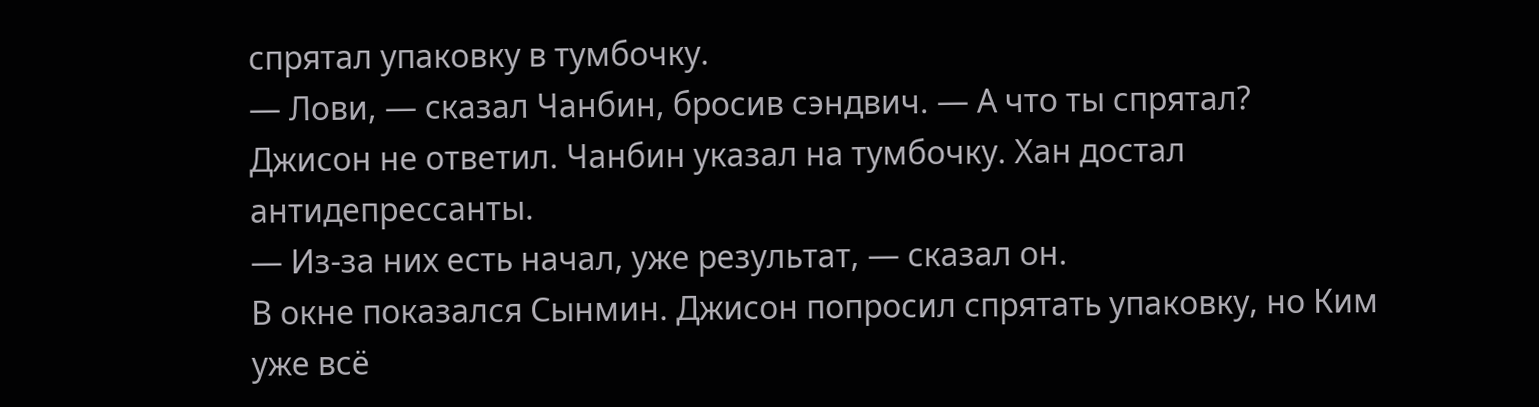спрятал упаковку в тумбочку.
— Лови, — сказал Чанбин, бросив сэндвич. — А что ты спрятал?
Джисон не ответил. Чанбин указал на тумбочку. Хан достал антидепрессанты.
— Из-за них есть начал, уже результат, — сказал он.
В окне показался Сынмин. Джисон попросил спрятать упаковку, но Ким уже всё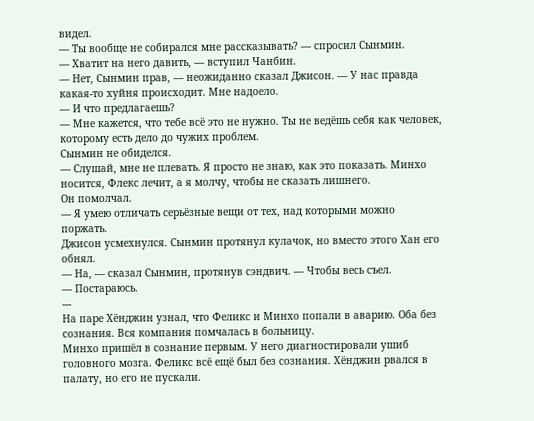видел.
— Ты вообще не собирался мне рассказывать? — спросил Сынмин.
— Хватит на него давить, — вступил Чанбин.
— Нет, Сынмин прав, — неожиданно сказал Джисон. — У нас правда какая-то хуйня происходит. Мне надоело.
— И что предлагаешь?
— Мне кажется, что тебе всё это не нужно. Ты не ведёшь себя как человек, которому есть дело до чужих проблем.
Сынмин не обиделся.
— Слушай, мне не плевать. Я просто не знаю, как это показать. Минхо носится, Флекс лечит, а я молчу, чтобы не сказать лишнего.
Он помолчал.
— Я умею отличать серьёзные вещи от тех, над которыми можно поржать.
Джисон усмехнулся. Сынмин протянул кулачок, но вместо этого Хан его обнял.
— На, — сказал Сынмин, протянув сэндвич. — Чтобы весь съел.
— Постараюсь.
---
На паре Хёнджин узнал, что Феликс и Минхо попали в аварию. Оба без сознания. Вся компания помчалась в больницу.
Минхо пришёл в сознание первым. У него диагностировали ушиб головного мозга. Феликс всё ещё был без сознания. Хёнджин рвался в палату, но его не пускали.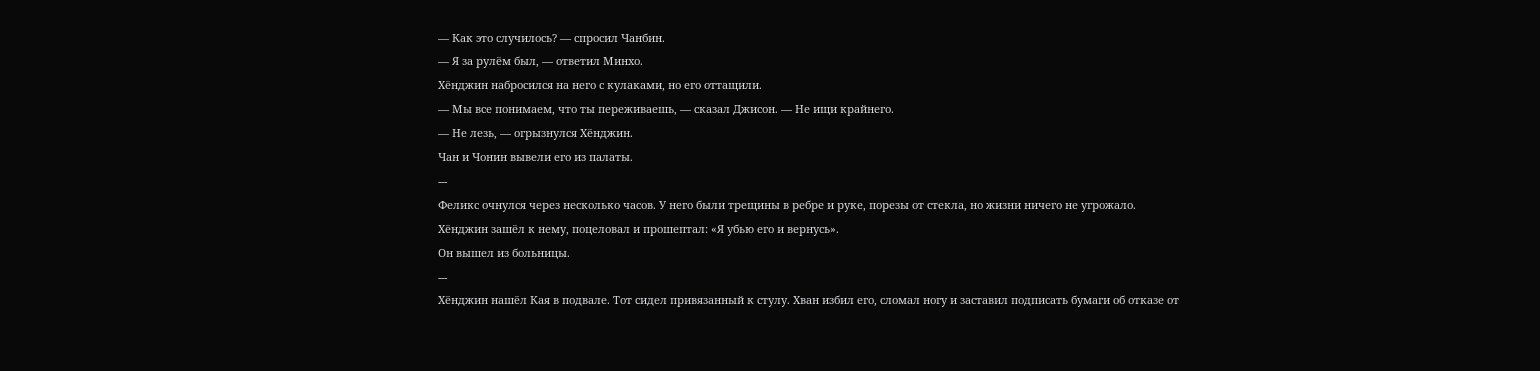— Как это случилось? — спросил Чанбин.
— Я за рулём был, — ответил Минхо.
Хёнджин набросился на него с кулаками, но его оттащили.
— Мы все понимаем, что ты переживаешь, — сказал Джисон. — Не ищи крайнего.
— Не лезь, — огрызнулся Хёнджин.
Чан и Чонин вывели его из палаты.
---
Феликс очнулся через несколько часов. У него были трещины в ребре и руке, порезы от стекла, но жизни ничего не угрожало. Хёнджин зашёл к нему, поцеловал и прошептал: «Я убью его и вернусь».
Он вышел из больницы.
---
Хёнджин нашёл Кая в подвале. Тот сидел привязанный к стулу. Хван избил его, сломал ногу и заставил подписать бумаги об отказе от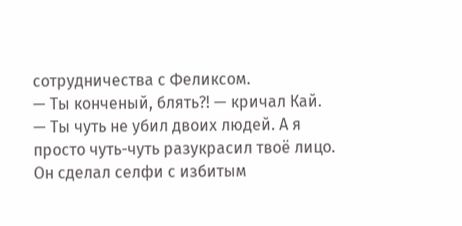сотрудничества с Феликсом.
— Ты конченый, блять?! — кричал Кай.
— Ты чуть не убил двоих людей. А я просто чуть-чуть разукрасил твоё лицо.
Он сделал селфи с избитым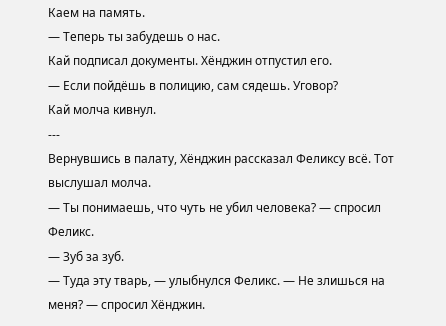Каем на память.
— Теперь ты забудешь о нас.
Кай подписал документы. Хёнджин отпустил его.
— Если пойдёшь в полицию, сам сядешь. Уговор?
Кай молча кивнул.
---
Вернувшись в палату, Хёнджин рассказал Феликсу всё. Тот выслушал молча.
— Ты понимаешь, что чуть не убил человека? — спросил Феликс.
— Зуб за зуб.
— Туда эту тварь, — улыбнулся Феликс. — Не злишься на меня? — спросил Хёнджин.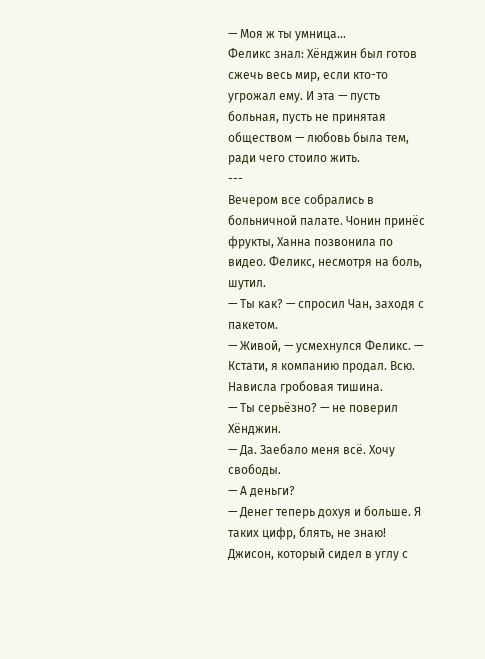— Моя ж ты умница…
Феликс знал: Хёнджин был готов сжечь весь мир, если кто-то угрожал ему. И эта — пусть больная, пусть не принятая обществом — любовь была тем, ради чего стоило жить.
---
Вечером все собрались в больничной палате. Чонин принёс фрукты, Ханна позвонила по видео. Феликс, несмотря на боль, шутил.
— Ты как? — спросил Чан, заходя с пакетом.
— Живой, — усмехнулся Феликс. — Кстати, я компанию продал. Всю.
Нависла гробовая тишина.
— Ты серьёзно? — не поверил Хёнджин.
— Да. Заебало меня всё. Хочу свободы.
— А деньги?
— Денег теперь дохуя и больше. Я таких цифр, блять, не знаю!
Джисон, который сидел в углу с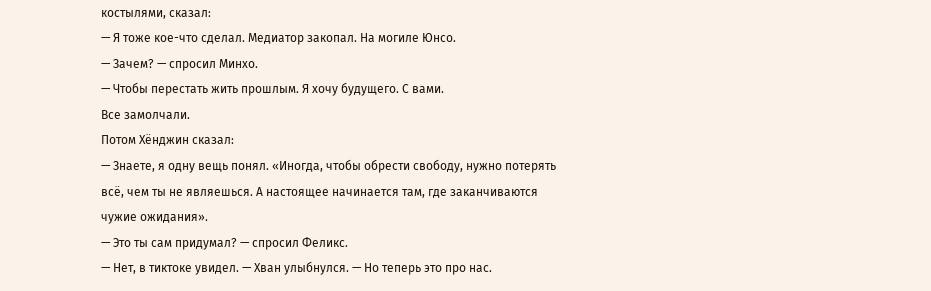костылями, сказал:
— Я тоже кое-что сделал. Медиатор закопал. На могиле Юнсо.
— Зачем? — спросил Минхо.
— Чтобы перестать жить прошлым. Я хочу будущего. С вами.
Все замолчали.
Потом Хёнджин сказал:
— Знаете, я одну вещь понял. «Иногда, чтобы обрести свободу, нужно потерять всё, чем ты не являешься. А настоящее начинается там, где заканчиваются чужие ожидания».
— Это ты сам придумал? — спросил Феликс.
— Нет, в тиктоке увидел. — Хван улыбнулся. — Но теперь это про нас.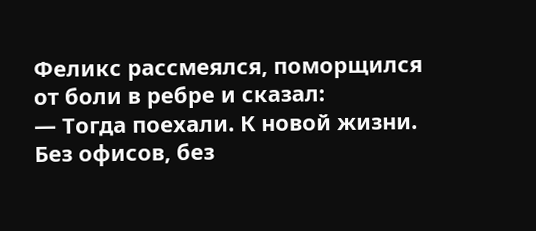Феликс рассмеялся, поморщился от боли в ребре и сказал:
— Тогда поехали. К новой жизни. Без офисов, без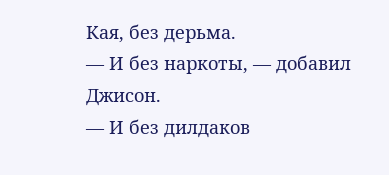Кая, без дерьма.
— И без наркоты, — добавил Джисон.
— И без дилдаков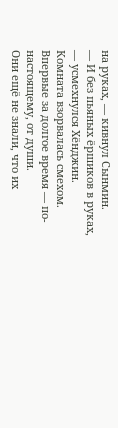на руках, — кивнул Сынмин.
— И без пьяных ёршиков в руках, — усмехнулся Хёнджин.
Комната взорвалась смехом. Впервые за долгое время — по-настоящему, от души.
Они ещё не знали, что их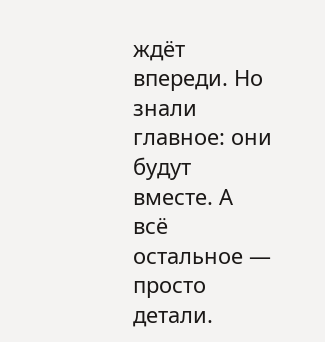ждёт впереди. Но знали главное: они будут вместе. А всё остальное — просто детали.